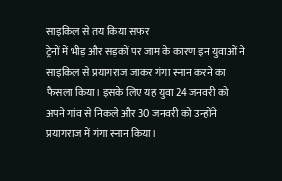साइकिल से तय किया सफर
ट्रेनों में भीड़ और सड़कों पर जाम के कारण इन युवाओं ने साइकिल से प्रयागराज जाकर गंगा स्नान करने का फैसला किया। इसके लिए यह युवा 24 जनवरी को अपने गांव से निकले और 30 जनवरी को उन्होंने प्रयागराज में गंगा स्नान किया।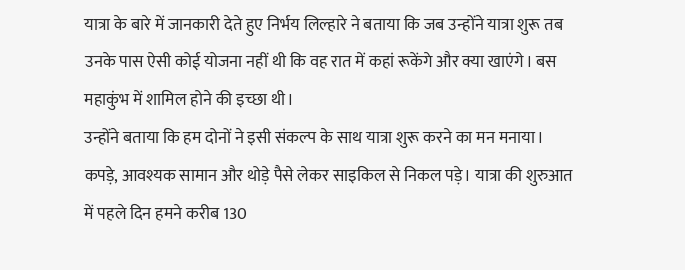यात्रा के बारे में जानकारी देते हुए निर्भय लिल्हारे ने बताया कि जब उन्होंने यात्रा शुरू तब उनके पास ऐसी कोई योजना नहीं थी कि वह रात में कहां रूकेंगे और क्या खाएंगे। बस महाकुंभ में शामिल होने की इच्छा थी।
उन्होंने बताया कि हम दोनों ने इसी संकल्प के साथ यात्रा शुरू करने का मन मनाया। कपड़े, आवश्यक सामान और थोड़े पैसे लेकर साइकिल से निकल पड़े। यात्रा की शुरुआत में पहले दिन हमने करीब 130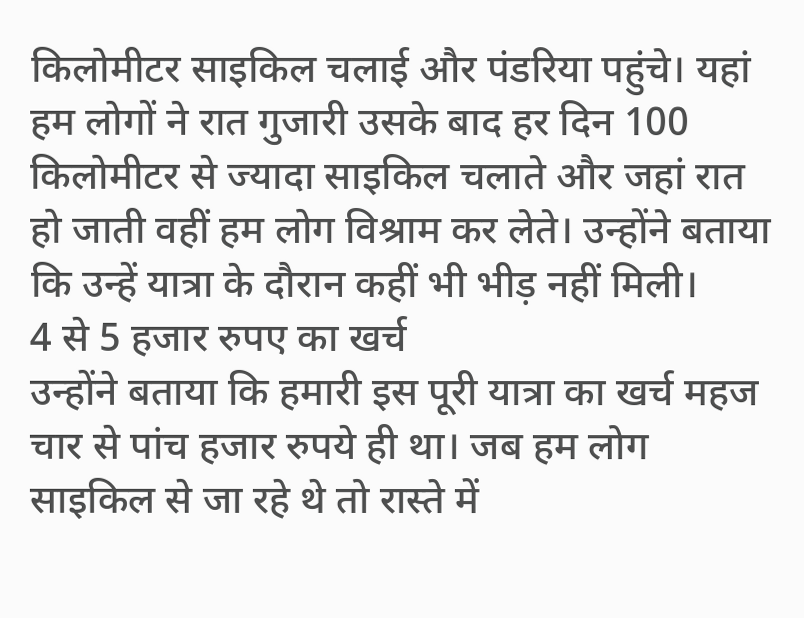किलोमीटर साइकिल चलाई और पंडरिया पहुंचे। यहां हम लोगों ने रात गुजारी उसके बाद हर दिन 100 किलोमीटर से ज्यादा साइकिल चलाते और जहां रात हो जाती वहीं हम लोग विश्राम कर लेते। उन्होंने बताया कि उन्हें यात्रा के दौरान कहीं भी भीड़ नहीं मिली।
4 से 5 हजार रुपए का खर्च
उन्होंने बताया कि हमारी इस पूरी यात्रा का खर्च महज चार से पांच हजार रुपये ही था। जब हम लोग साइकिल से जा रहे थे तो रास्ते में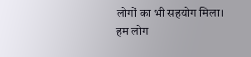लोगों का भी सहयोग मिला। हम लोग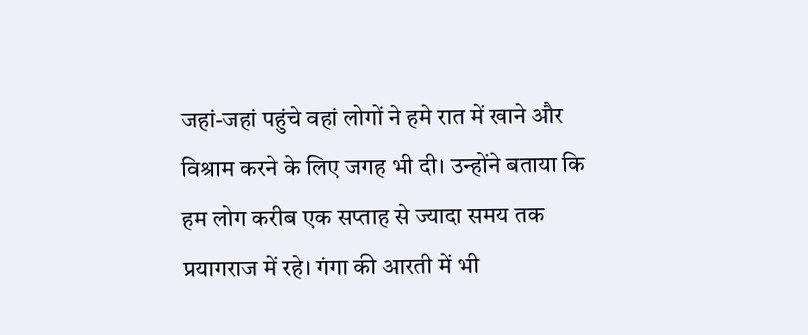जहां-जहां पहुंचे वहां लोगों ने हमे रात में खाने और विश्राम करने के लिए जगह भी दी। उन्होंने बताया कि हम लोग करीब एक सप्ताह से ज्यादा समय तक प्रयागराज में रहे। गंगा की आरती में भी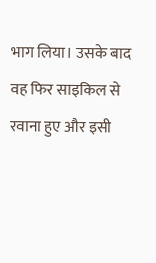भाग लिया। उसके बाद वह फिर साइकिल से रवाना हुए और इसी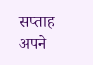सप्ताह अपने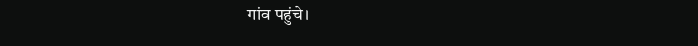गांव पहुंचे।